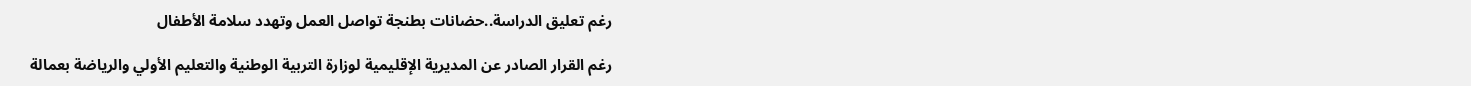رغم تعليق الدراسة..حضانات بطنجة تواصل العمل وتهدد سلامة الأطفال

رغم القرار الصادر عن المديرية الإقليمية لوزارة التربية الوطنية والتعليم الأولي والرياضة بعمالة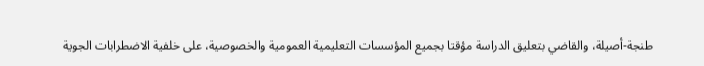طنجة-أصيلة، والقاضي بتعليق الدراسة مؤقتا بجميع المؤسسات التعليمية العمومية والخصوصية، على خلفية الاضطرابات الجوية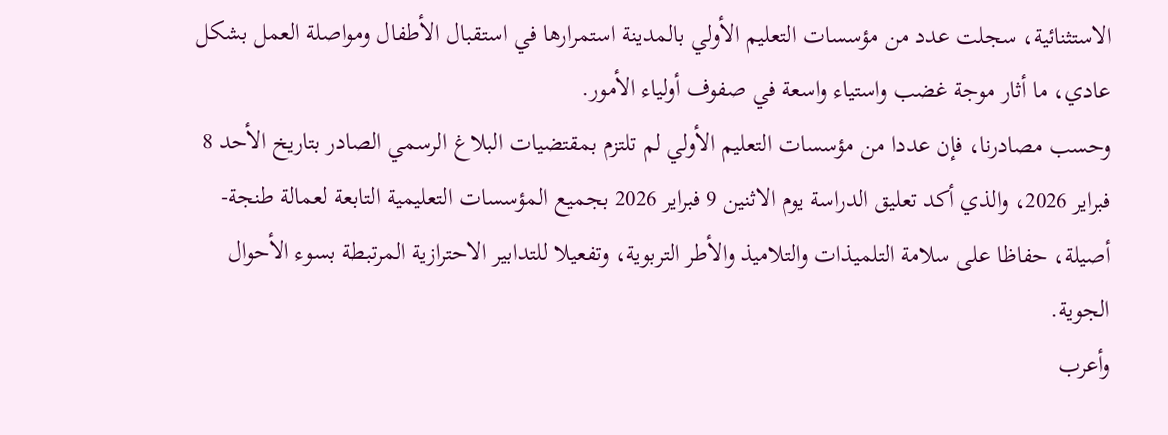الاستثنائية، سجلت عدد من مؤسسات التعليم الأولي بالمدينة استمرارها في استقبال الأطفال ومواصلة العمل بشكل عادي، ما أثار موجة غضب واستياء واسعة في صفوف أولياء الأمور.
وحسب مصادرنا، فإن عددا من مؤسسات التعليم الأولي لم تلتزم بمقتضيات البلاغ الرسمي الصادر بتاريخ الأحد 8 فبراير 2026، والذي أكد تعليق الدراسة يوم الاثنين 9 فبراير 2026 بجميع المؤسسات التعليمية التابعة لعمالة طنجة-أصيلة، حفاظا على سلامة التلميذات والتلاميذ والأطر التربوية، وتفعيلا للتدابير الاحترازية المرتبطة بسوء الأحوال الجوية.
وأعرب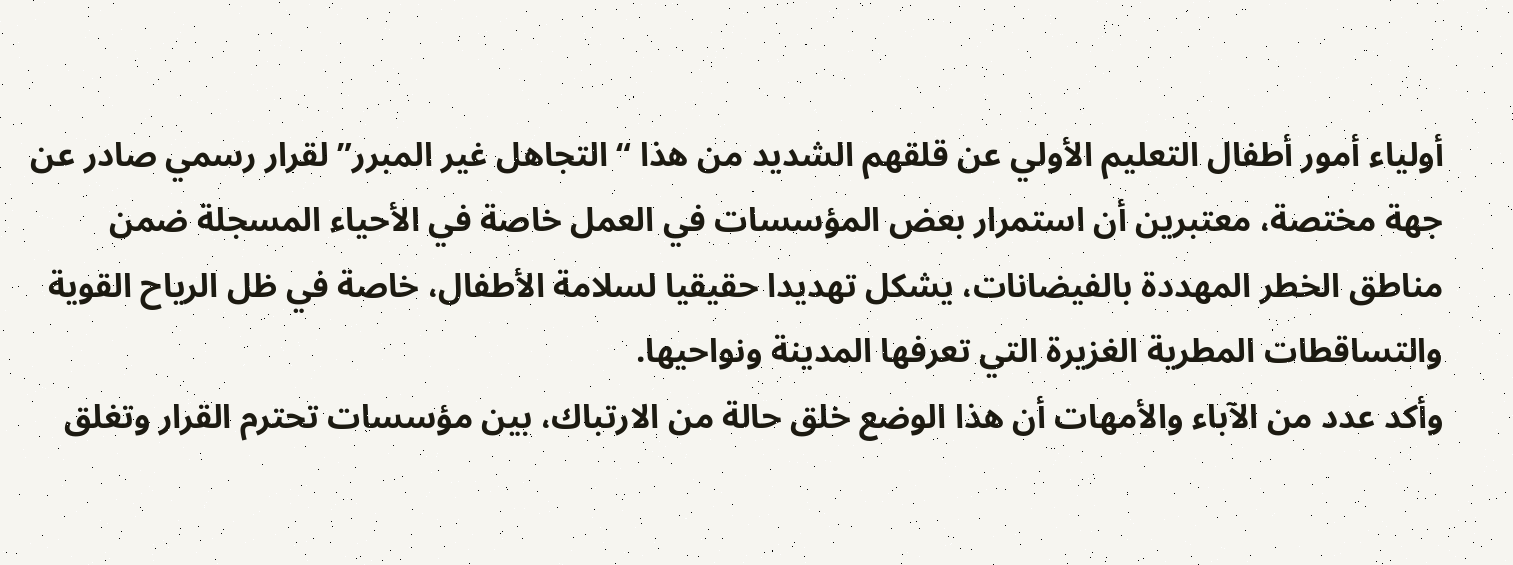أولياء أمور أطفال التعليم الأولي عن قلقهم الشديد من هذا “التجاهل غير المبرر” لقرار رسمي صادر عن جهة مختصة، معتبرين أن استمرار بعض المؤسسات في العمل خاصة في الأحياء المسجلة ضمن مناطق الخطر المهددة بالفيضانات، يشكل تهديدا حقيقيا لسلامة الأطفال، خاصة في ظل الرياح القوية والتساقطات المطرية الغزيرة التي تعرفها المدينة ونواحيها.
وأكد عدد من الآباء والأمهات أن هذا الوضع خلق حالة من الارتباك، بين مؤسسات تحترم القرار وتغلق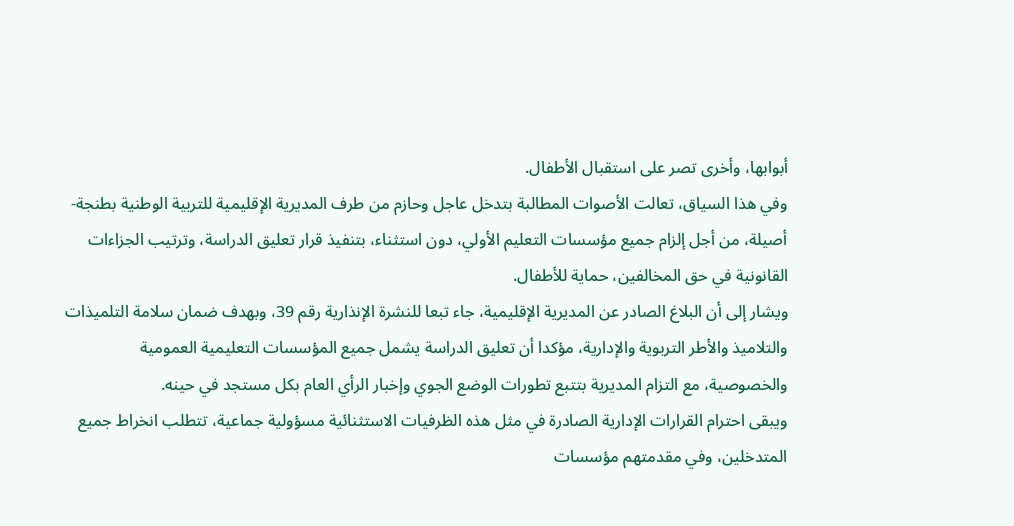أبوابها، وأخرى تصر على استقبال الأطفال.
وفي هذا السياق، تعالت الأصوات المطالبة بتدخل عاجل وحازم من طرف المديرية الإقليمية للتربية الوطنية بطنجة-أصيلة، من أجل إلزام جميع مؤسسات التعليم الأولي، دون استثناء، بتنفيذ قرار تعليق الدراسة، وترتيب الجزاءات القانونية في حق المخالفين، حماية للأطفال.
ويشار إلى أن البلاغ الصادر عن المديرية الإقليمية، جاء تبعا للنشرة الإنذارية رقم 39، وبهدف ضمان سلامة التلميذات والتلاميذ والأطر التربوية والإدارية، مؤكدا أن تعليق الدراسة يشمل جميع المؤسسات التعليمية العمومية والخصوصية، مع التزام المديرية بتتبع تطورات الوضع الجوي وإخبار الرأي العام بكل مستجد في حينه.
ويبقى احترام القرارات الإدارية الصادرة في مثل هذه الظرفيات الاستثنائية مسؤولية جماعية، تتطلب انخراط جميع المتدخلين، وفي مقدمتهم مؤسسات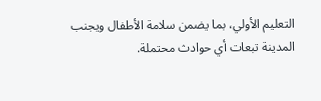التعليم الأولي، بما يضمن سلامة الأطفال ويجنب المدينة تبعات أي حوادث محتملة.